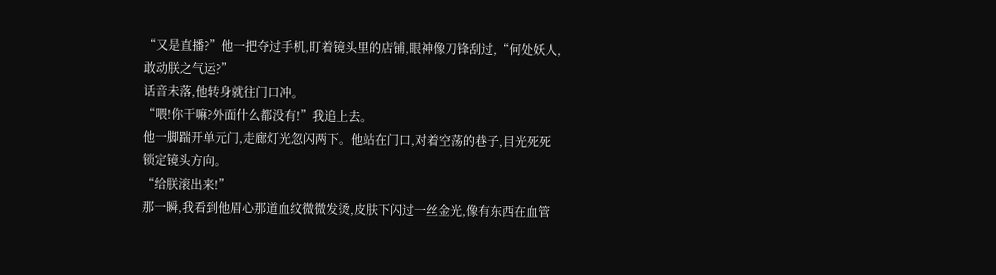“又是直播?”他一把夺过手机,盯着镜头里的店铺,眼神像刀锋刮过,“何处妖人,敢动朕之气运?”
话音未落,他转身就往门口冲。
“喂!你干嘛?外面什么都没有!”我追上去。
他一脚踹开单元门,走廊灯光忽闪两下。他站在门口,对着空荡的巷子,目光死死锁定镜头方向。
“给朕滚出来!”
那一瞬,我看到他眉心那道血纹微微发烫,皮肤下闪过一丝金光,像有东西在血管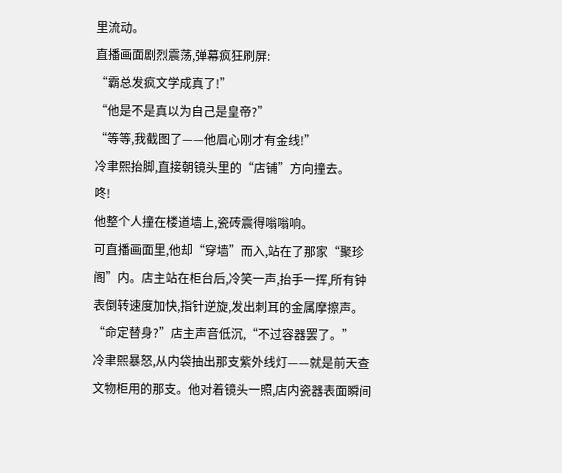里流动。
直播画面剧烈震荡,弹幕疯狂刷屏:
“霸总发疯文学成真了!”
“他是不是真以为自己是皇帝?”
“等等,我截图了——他眉心刚才有金线!”
冷聿熙抬脚,直接朝镜头里的“店铺”方向撞去。
咚!
他整个人撞在楼道墙上,瓷砖震得嗡嗡响。
可直播画面里,他却“穿墙”而入,站在了那家“聚珍阁”内。店主站在柜台后,冷笑一声,抬手一挥,所有钟表倒转速度加快,指针逆旋,发出刺耳的金属摩擦声。
“命定替身?”店主声音低沉,“不过容器罢了。”
冷聿熙暴怒,从内袋抽出那支紫外线灯——就是前天查文物柜用的那支。他对着镜头一照,店内瓷器表面瞬间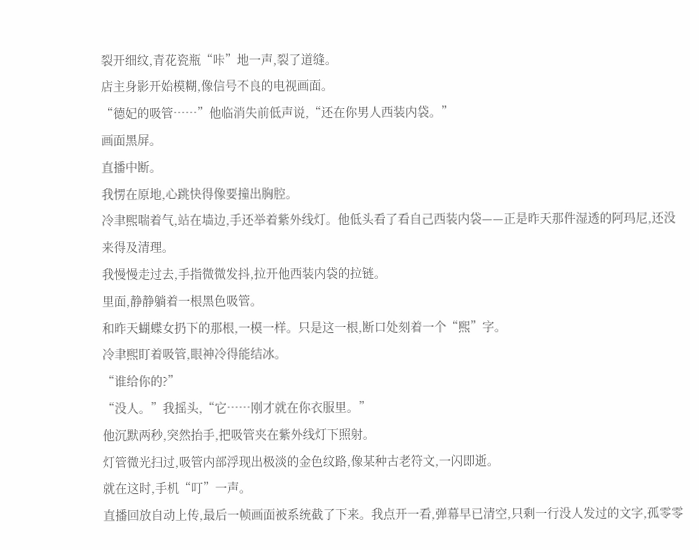裂开细纹,青花瓷瓶“咔”地一声,裂了道缝。
店主身影开始模糊,像信号不良的电视画面。
“德妃的吸管……”他临消失前低声说,“还在你男人西装内袋。”
画面黑屏。
直播中断。
我愣在原地,心跳快得像要撞出胸腔。
冷聿熙喘着气,站在墙边,手还举着紫外线灯。他低头看了看自己西装内袋——正是昨天那件湿透的阿玛尼,还没来得及清理。
我慢慢走过去,手指微微发抖,拉开他西装内袋的拉链。
里面,静静躺着一根黑色吸管。
和昨天蝴蝶女扔下的那根,一模一样。只是这一根,断口处刻着一个“熙”字。
冷聿熙盯着吸管,眼神冷得能结冰。
“谁给你的?”
“没人。”我摇头,“它……刚才就在你衣服里。”
他沉默两秒,突然抬手,把吸管夹在紫外线灯下照射。
灯管微光扫过,吸管内部浮现出极淡的金色纹路,像某种古老符文,一闪即逝。
就在这时,手机“叮”一声。
直播回放自动上传,最后一帧画面被系统截了下来。我点开一看,弹幕早已清空,只剩一行没人发过的文字,孤零零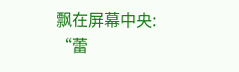飘在屏幕中央:
“蕾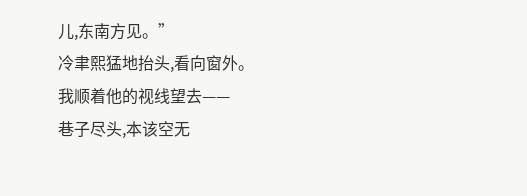儿,东南方见。”
冷聿熙猛地抬头,看向窗外。
我顺着他的视线望去——
巷子尽头,本该空无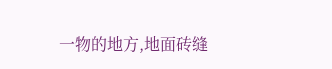一物的地方,地面砖缝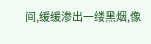间,缓缓渗出一缕黑烟,像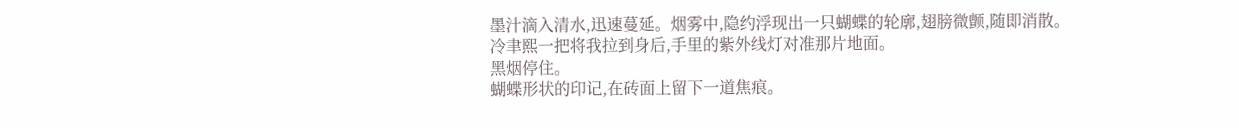墨汁滴入清水,迅速蔓延。烟雾中,隐约浮现出一只蝴蝶的轮廓,翅膀微颤,随即消散。
冷聿熙一把将我拉到身后,手里的紫外线灯对准那片地面。
黑烟停住。
蝴蝶形状的印记,在砖面上留下一道焦痕。